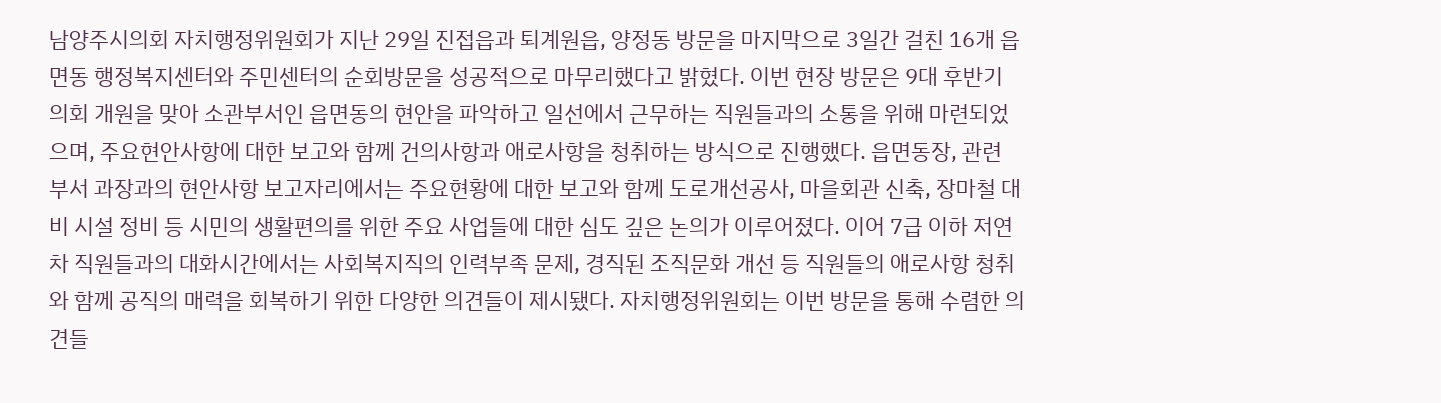남양주시의회 자치행정위원회가 지난 29일 진접읍과 퇴계원읍, 양정동 방문을 마지막으로 3일간 걸친 16개 읍면동 행정복지센터와 주민센터의 순회방문을 성공적으로 마무리했다고 밝혔다. 이번 현장 방문은 9대 후반기 의회 개원을 맞아 소관부서인 읍면동의 현안을 파악하고 일선에서 근무하는 직원들과의 소통을 위해 마련되었으며, 주요현안사항에 대한 보고와 함께 건의사항과 애로사항을 청취하는 방식으로 진행했다. 읍면동장, 관련 부서 과장과의 현안사항 보고자리에서는 주요현황에 대한 보고와 함께 도로개선공사, 마을회관 신축, 장마철 대비 시설 정비 등 시민의 생활편의를 위한 주요 사업들에 대한 심도 깊은 논의가 이루어졌다. 이어 7급 이하 저연차 직원들과의 대화시간에서는 사회복지직의 인력부족 문제, 경직된 조직문화 개선 등 직원들의 애로사항 청취와 함께 공직의 매력을 회복하기 위한 다양한 의견들이 제시됐다. 자치행정위원회는 이번 방문을 통해 수렴한 의견들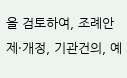을 검토하여, 조례안 제·개정, 기관건의, 예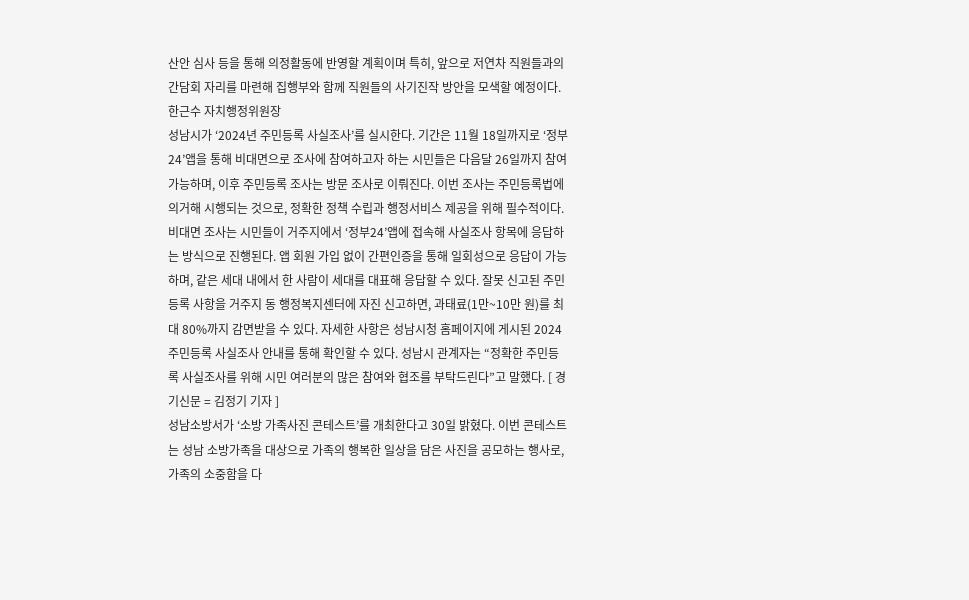산안 심사 등을 통해 의정활동에 반영할 계획이며 특히, 앞으로 저연차 직원들과의 간담회 자리를 마련해 집행부와 함께 직원들의 사기진작 방안을 모색할 예정이다. 한근수 자치행정위원장
성남시가 ‘2024년 주민등록 사실조사’를 실시한다. 기간은 11월 18일까지로 ‘정부24’앱을 통해 비대면으로 조사에 참여하고자 하는 시민들은 다음달 26일까지 참여가능하며, 이후 주민등록 조사는 방문 조사로 이뤄진다. 이번 조사는 주민등록법에 의거해 시행되는 것으로, 정확한 정책 수립과 행정서비스 제공을 위해 필수적이다. 비대면 조사는 시민들이 거주지에서 ‘정부24’앱에 접속해 사실조사 항목에 응답하는 방식으로 진행된다. 앱 회원 가입 없이 간편인증을 통해 일회성으로 응답이 가능하며, 같은 세대 내에서 한 사람이 세대를 대표해 응답할 수 있다. 잘못 신고된 주민등록 사항을 거주지 동 행정복지센터에 자진 신고하면, 과태료(1만~10만 원)를 최대 80%까지 감면받을 수 있다. 자세한 사항은 성남시청 홈페이지에 게시된 2024 주민등록 사실조사 안내를 통해 확인할 수 있다. 성남시 관계자는 “정확한 주민등록 사실조사를 위해 시민 여러분의 많은 참여와 협조를 부탁드린다”고 말했다. [ 경기신문 = 김정기 기자 ]
성남소방서가 ‘소방 가족사진 콘테스트’를 개최한다고 30일 밝혔다. 이번 콘테스트는 성남 소방가족을 대상으로 가족의 행복한 일상을 담은 사진을 공모하는 행사로, 가족의 소중함을 다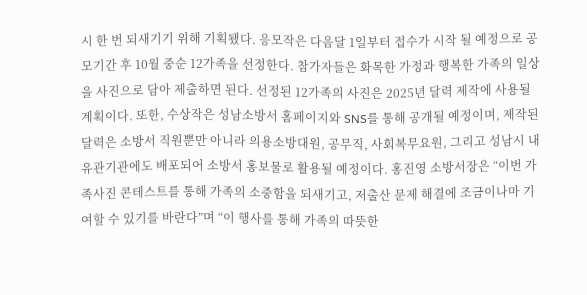시 한 번 되새기기 위해 기획됐다. 응모작은 다음달 1일부터 접수가 시작 될 예정으로 공모기간 후 10월 중순 12가족을 선정한다. 참가자들은 화목한 가정과 행복한 가족의 일상을 사진으로 담아 제출하면 된다. 선정된 12가족의 사진은 2025년 달력 제작에 사용될 계획이다. 또한, 수상작은 성남소방서 홈페이지와 SNS를 통해 공개될 예정이며, 제작된 달력은 소방서 직원뿐만 아니라 의용소방대원, 공무직, 사회복무요원, 그리고 성남시 내 유관기관에도 배포되어 소방서 홍보물로 활용될 예정이다. 홍진영 소방서장은 “이번 가족사진 콘테스트를 통해 가족의 소중함을 되새기고, 저출산 문제 해결에 조금이나마 기여할 수 있기를 바란다”며 “이 행사를 통해 가족의 따뜻한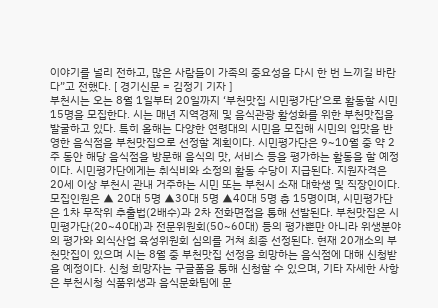이야기를 널리 전하고, 많은 사람들이 가족의 중요성을 다시 한 번 느끼길 바란다”고 전했다. [ 경기신문 = 김정기 기자 ]
부천시는 오는 8월 1일부터 20일까지 ‘부천맛집 시민평가단’으로 활동할 시민 15명을 모집한다. 시는 매년 지역경제 및 음식관광 활성화를 위한 부천맛집을 발굴하고 있다. 특히 올해는 다양한 연령대의 시민을 모집해 시민의 입맛을 반영한 음식점을 부천맛집으로 선정할 계획이다. 시민평가단은 9~10월 중 약 2주 동안 해당 음식점을 방문해 음식의 맛, 서비스 등을 평가하는 활동을 할 예정이다. 시민평가단에게는 취식비와 소정의 활동 수당이 지급된다. 지원자격은 20세 이상 부천시 관내 거주하는 시민 또는 부천시 소재 대학생 및 직장인이다. 모집인원은 ▲ 20대 5명 ▲30대 5명 ▲40대 5명 총 15명이며, 시민평가단은 1차 무작위 추출법(2배수)과 2차 전화면접을 통해 선발된다. 부천맛집은 시민평가단(20~40대)과 전문위원회(50~60대) 등의 평가뿐만 아니라 위생분야의 평가와 외식산업 육성위원회 심의를 거쳐 최종 선정된다. 현재 20개소의 부천맛집이 있으며 시는 8월 중 부천맛집 선정을 희망하는 음식점에 대해 신청받을 예정이다. 신청 희망자는 구글폼을 통해 신청할 수 있으며, 기타 자세한 사항은 부천시청 식품위생과 음식문화팀에 문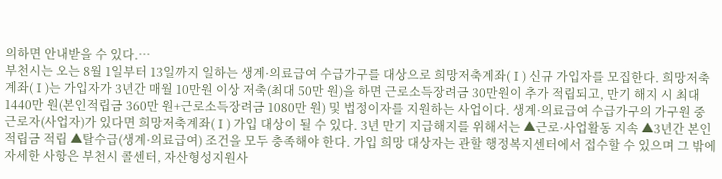의하면 안내받을 수 있다.…
부천시는 오는 8월 1일부터 13일까지 일하는 생계·의료급여 수급가구를 대상으로 희망저축계좌(Ⅰ) 신규 가입자를 모집한다. 희망저축계좌(Ⅰ)는 가입자가 3년간 매월 10만원 이상 저축(최대 50만 원)을 하면 근로소득장려금 30만원이 추가 적립되고, 만기 해지 시 최대 1440만 원(본인적립금 360만 원+근로소득장려금 1080만 원) 및 법정이자를 지원하는 사업이다. 생계·의료급여 수급가구의 가구원 중 근로자(사업자)가 있다면 희망저축계좌(Ⅰ) 가입 대상이 될 수 있다. 3년 만기 지급해지를 위해서는 ▲근로·사업활동 지속 ▲3년간 본인적립금 적립 ▲탈수급(생계·의료급여) 조건을 모두 충족해야 한다. 가입 희망 대상자는 관할 행정복지센터에서 접수할 수 있으며 그 밖에 자세한 사항은 부천시 콜센터, 자산형성지원사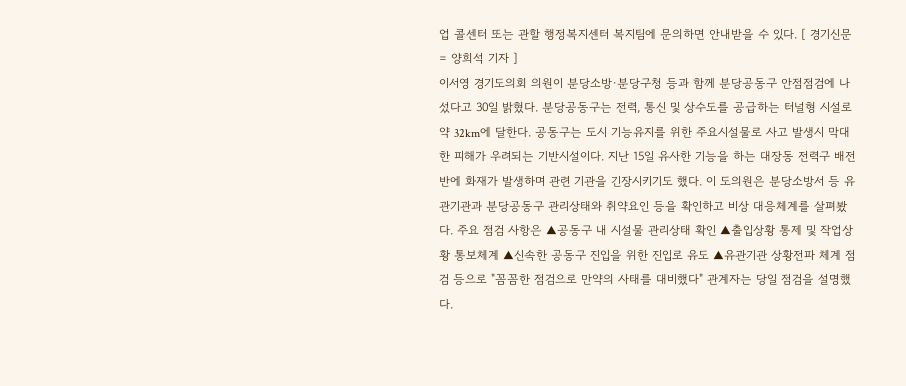업 콜센터 또는 관할 행정복지센터 복지팀에 문의하면 안내받을 수 있다. [ 경기신문 = 양희석 기자 ]
이서영 경기도의회 의원이 분당소방·분당구청 등과 함께 분당공동구 안점점검에 나섰다고 30일 밝혔다. 분당공동구는 전력, 통신 및 상수도를 공급하는 터널형 시설로 약 32km에 달한다. 공동구는 도시 기능유지를 위한 주요시설물로 사고 발생시 막대한 피해가 우려되는 기반시설이다. 지난 15일 유사한 기능을 하는 대장동 전력구 배전반에 화재가 발생하며 관련 기관을 긴장시키기도 했다. 이 도의원은 분당소방서 등 유관기관과 분당공동구 관리상태와 취약요인 등을 확인하고 비상 대응체계를 살펴봤다. 주요 점검 사항은 ▲공동구 내 시설물 관리상태 확인 ▲출입상황 통제 및 작업상황 통보체계 ▲신속한 공동구 진입을 위한 진입로 유도 ▲유관기관 상황전파 체계 점검 등으로 "꼼꼼한 점검으로 만약의 사태를 대비했다" 관계자는 당일 점검을 설명했다.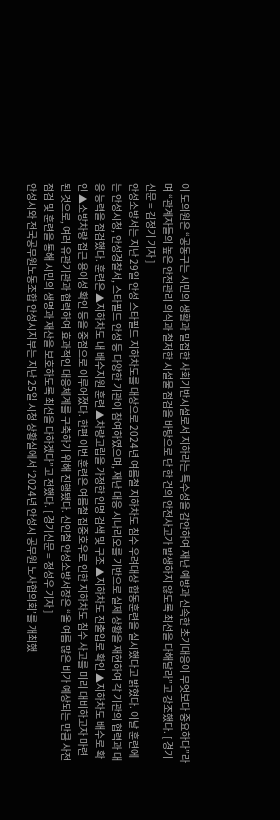이 도의원은 “공동구는 시민의 생활과 밀접한 사회기반시설로서 지하라는 특수성을 감안하여 재난 예방과 신속한 초기대응이 무엇보다 중요하다”라며 “관계자들의 높은 안전관리 의식과 철저한 시설물 점검을 바탕으로 단 한 건의 안전사고가 발생하지 않도록 최선을 다해달라”고 강조했다. [ 경기신문 = 김정기 기자 ]
안성소방서는 지난 29일 안성 스타필드 지하차도를 대상으로 2024년 여름철 지하차도 침수 우려대상 합동훈련을 실시했다고 밝혔다. 이날 훈련에는 안성시청, 안성경찰서, 스타필드 안성 등 다양한 기관이 참여하였으며, 재난 대응 시나리오를 기반으로 실제 상황을 재현하여 각 기관의 협력과 대응 능력을 점검했다. 훈련은 ▲지하차도 내 배수지원 훈련 ▲차량고립을 가정한 인명 검색 및 구조 ▲지하차도 진출입로 확인 ▲지하차도 배수로 확인 ▲소방차량 접근 용이성 확인 등을 중점으로 이루어졌다. 한편 이번 훈련은 여름철 집중호우로 인한 지하차도 침수 사고를 미리 대비하고자 마련된 것으로, 여러 유관기관과 협력하여 효과적인 대응체계를 구축하기 위해 진행됐다. 신인철 안성소방서장은 “올 여름 많은 비가 예상되는 만큼 사전 점검 및 훈련을 통해 시민의 생명과 재산을 보호하도록 최선을 다하겠다”고 전했다. [ 경기신문 = 정성우 기자 ]
안성시와 전국공무원노동조합 안성시지부는 지난 25일 시청 상황실에서 ‘2024년 안성시 공무원 노사협의회’를 개최했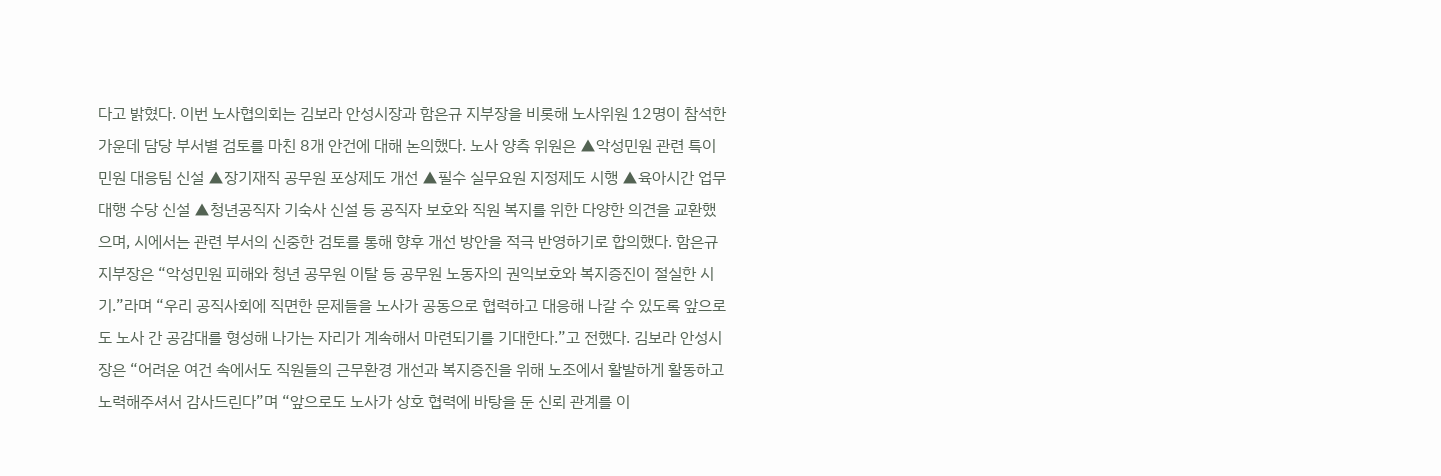다고 밝혔다. 이번 노사협의회는 김보라 안성시장과 함은규 지부장을 비롯해 노사위원 12명이 참석한 가운데 담당 부서별 검토를 마친 8개 안건에 대해 논의했다. 노사 양측 위원은 ▲악성민원 관련 특이민원 대응팀 신설 ▲장기재직 공무원 포상제도 개선 ▲필수 실무요원 지정제도 시행 ▲육아시간 업무대행 수당 신설 ▲청년공직자 기숙사 신설 등 공직자 보호와 직원 복지를 위한 다양한 의견을 교환했으며, 시에서는 관련 부서의 신중한 검토를 통해 향후 개선 방안을 적극 반영하기로 합의했다. 함은규 지부장은 “악성민원 피해와 청년 공무원 이탈 등 공무원 노동자의 권익보호와 복지증진이 절실한 시기.”라며 “우리 공직사회에 직면한 문제들을 노사가 공동으로 협력하고 대응해 나갈 수 있도록 앞으로도 노사 간 공감대를 형성해 나가는 자리가 계속해서 마련되기를 기대한다.”고 전했다. 김보라 안성시장은 “어려운 여건 속에서도 직원들의 근무환경 개선과 복지증진을 위해 노조에서 활발하게 활동하고 노력해주셔서 감사드린다”며 “앞으로도 노사가 상호 협력에 바탕을 둔 신뢰 관계를 이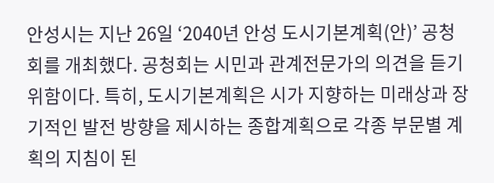안성시는 지난 26일 ‘2040년 안성 도시기본계획(안)’ 공청회를 개최했다. 공청회는 시민과 관계전문가의 의견을 듣기 위함이다. 특히, 도시기본계획은 시가 지향하는 미래상과 장기적인 발전 방향을 제시하는 종합계획으로 각종 부문별 계획의 지침이 된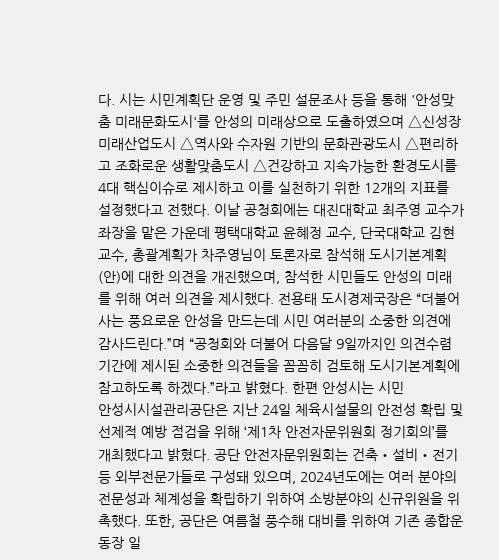다. 시는 시민계획단 운영 및 주민 설문조사 등을 통해 '안성맞춤 미래문화도시'를 안성의 미래상으로 도출하였으며 △신성장 미래산업도시 △역사와 수자원 기반의 문화관광도시 △편리하고 조화로운 생활맞춤도시 △건강하고 지속가능한 환경도시를 4대 핵심이슈로 제시하고 이를 실천하기 위한 12개의 지표를 설정했다고 전했다. 이날 공청회에는 대진대학교 최주영 교수가 좌장을 맡은 가운데 평택대학교 윤혜정 교수, 단국대학교 김현 교수, 총괄계획가 차주영님이 토론자로 참석해 도시기본계획(안)에 대한 의견을 개진했으며, 참석한 시민들도 안성의 미래를 위해 여러 의견을 제시했다. 전용태 도시경제국장은 “더불어 사는 풍요로운 안성을 만드는데 시민 여러분의 소중한 의견에 감사드린다.”며 “공청회와 더불어 다음달 9일까지인 의견수렴 기간에 제시된 소중한 의견들을 꼼꼼히 검토해 도시기본계획에 참고하도록 하겠다.”라고 밝혔다. 한편 안성시는 시민
안성시시설관리공단은 지난 24일 체육시설물의 안전성 확립 및 선제적 예방 점검을 위해 ‘제1차 안전자문위원회 정기회의’를 개최했다고 밝혔다. 공단 안전자문위원회는 건축‧설비‧전기 등 외부전문가들로 구성돼 있으며, 2024년도에는 여러 분야의 전문성과 체계성을 확립하기 위하여 소방분야의 신규위원을 위촉했다. 또한, 공단은 여름철 풍수해 대비를 위하여 기존 종합운동장 일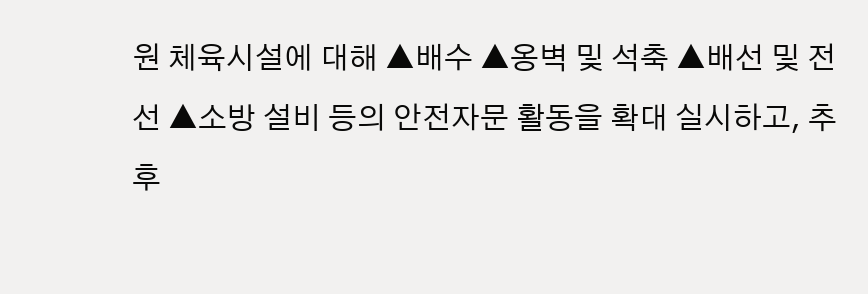원 체육시설에 대해 ▲배수 ▲옹벽 및 석축 ▲배선 및 전선 ▲소방 설비 등의 안전자문 활동을 확대 실시하고, 추후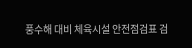풍수해 대비 체육시설 안전점검표 검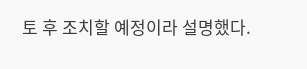토 후 조치할 예정이라 설명했다.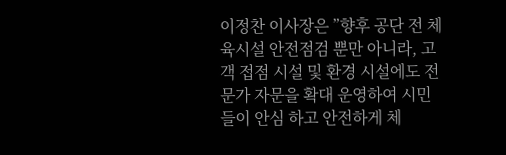이정찬 이사장은 ”향후 공단 전 체육시설 안전점검 뿐만 아니라, 고객 접점 시설 및 환경 시설에도 전문가 자문을 확대 운영하여 시민들이 안심 하고 안전하게 체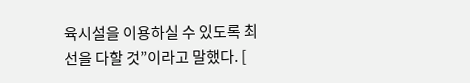육시설을 이용하실 수 있도록 최선을 다할 것”이라고 말했다. [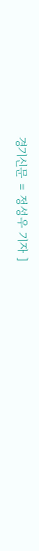경기신문 = 정성우 기자 ]